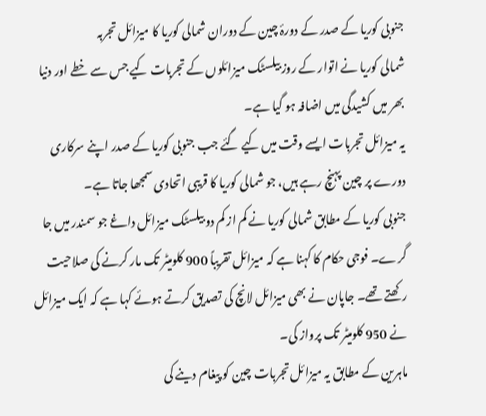جنوبی کوریا کے صدر کے دورۂ چین کے دوران شمالی کوریا کا میزائل تجربہ
شمالی کوریا نے اتوار کے روز بیلسٹک میزائلوں کے تجربات کیے جس سے خطے اور دنیا بھر میں کشیدگی میں اضافہ ہو گیا ہے۔
یہ میزائل تجربات ایسے وقت میں کیے گئے جب جنوبی کوریا کے صدر اپنے سرکاری دورے پر چین پہنچ رہے ہیں، جو شمالی کوریا کا قریبی اتحادی سمجھا جاتا ہے۔
جنوبی کوریا کے مطابق شمالی کوریا نے کم از کم دو بیلسٹک میزائل داغے جو سمندر میں جا گرے۔ فوجی حکام کا کہنا ہے کہ میزائل تقریباً 900 کلومیٹر تک مار کرنے کی صلاحیت رکھتے تھے۔ جاپان نے بھی میزائل لانچ کی تصدیق کرتے ہوئے کہا ہے کہ ایک میزائل نے 950 کلومیٹر تک پرواز کی۔
ماہرین کے مطابق یہ میزائل تجربات چین کو پیغام دینے کی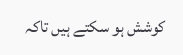کوشش ہو سکتے ہیں تاکہ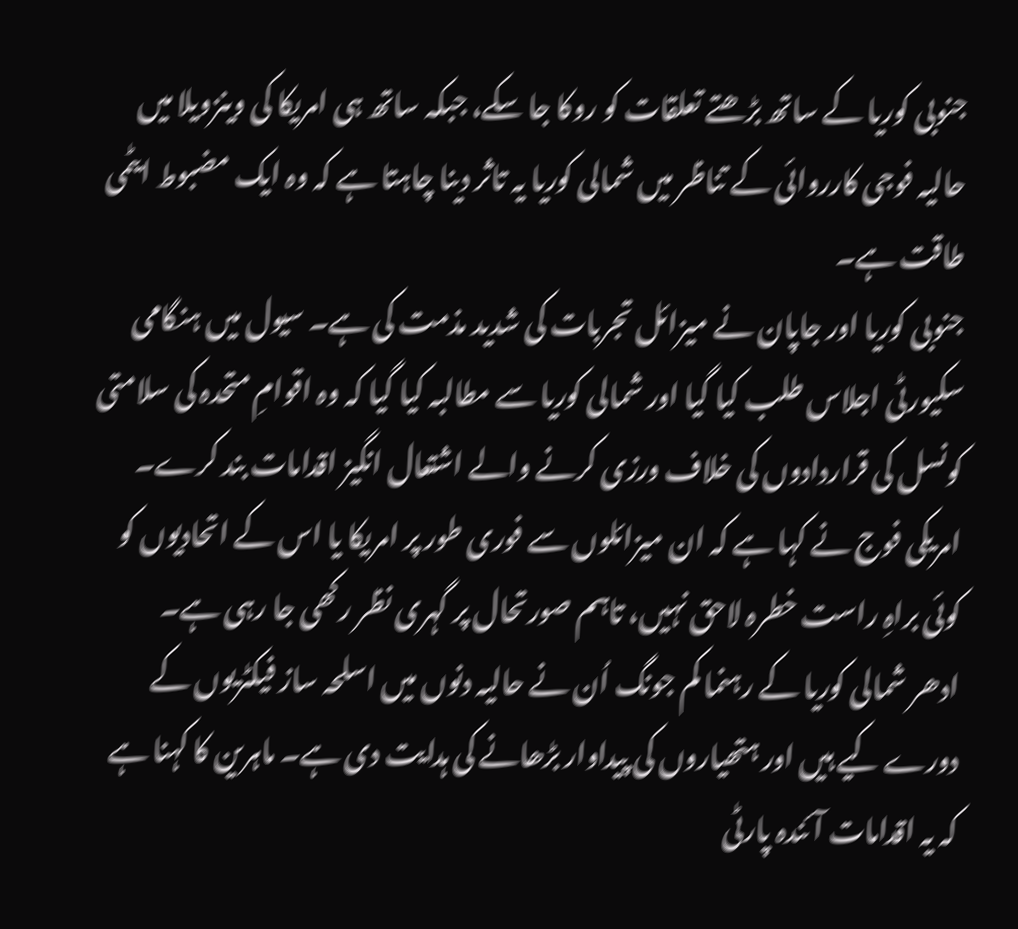جنوبی کوریا کے ساتھ بڑھتے تعلقات کو روکا جا سکے، جبکہ ساتھ ہی امریکا کی وینزویلا میں حالیہ فوجی کارروائی کے تناظر میں شمالی کوریا یہ تاثر دینا چاہتا ہے کہ وہ ایک مضبوط ایٹمی طاقت ہے۔
جنوبی کوریا اور جاپان نے میزائل تجربات کی شدید مذمت کی ہے۔ سیول میں ہنگامی سکیورٹی اجلاس طلب کیا گیا اور شمالی کوریا سے مطالبہ کیا گیا کہ وہ اقوامِ متحدہ کی سلامتی کونسل کی قراردادوں کی خلاف ورزی کرنے والے اشتعال انگیز اقدامات بند کرے۔
امریکی فوج نے کہا ہے کہ ان میزائلوں سے فوری طور پر امریکا یا اس کے اتحادیوں کو کوئی براہِ راست خطرہ لاحق نہیں، تاہم صورتحال پر گہری نظر رکھی جا رہی ہے۔
ادھر شمالی کوریا کے رہنما کم جونگ اُن نے حالیہ دنوں میں اسلحہ ساز فیکٹریوں کے دورے کیے ہیں اور ہتھیاروں کی پیداوار بڑھانے کی ہدایت دی ہے۔ ماہرین کا کہنا ہے کہ یہ اقدامات آئندہ پارٹی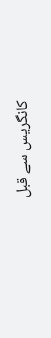کانگریس سے قبل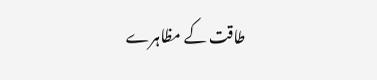طاقت کے مظاہرے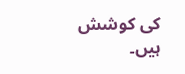کی کوشش ہیں۔